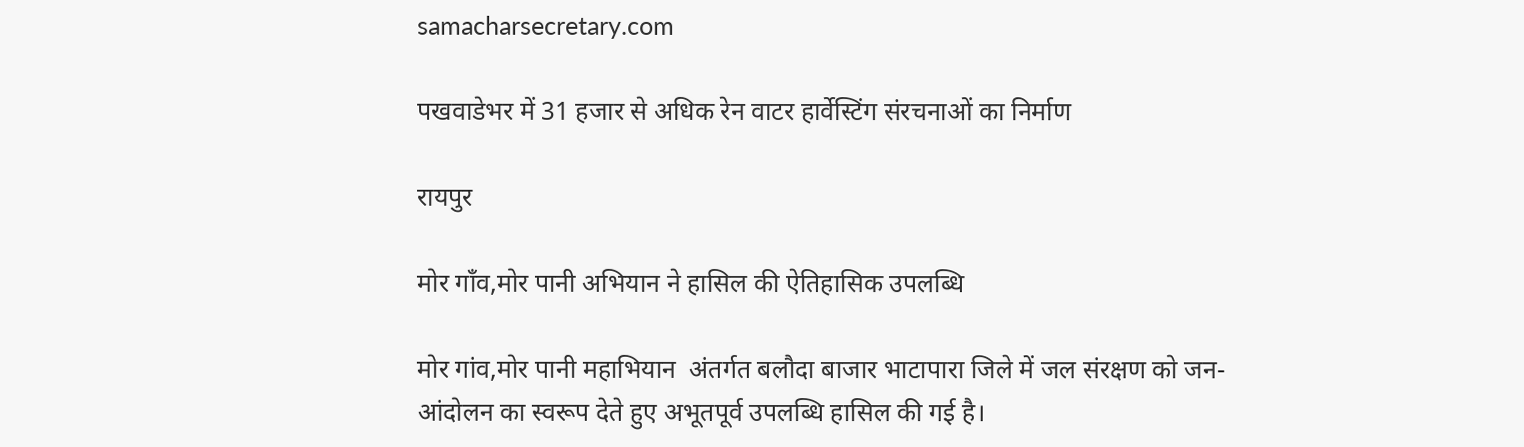samacharsecretary.com

पखवाडेभर में 31 हजार से अधिक रेन वाटर हार्वेस्टिंग संरचनाओं का निर्माण

रायपुर

मोर गाँव,मोर पानी अभियान ने हासिल की ऐतिहासिक उपलब्धि

मोर गांव,मोर पानी महाभियान  अंतर्गत बलौदा बाजार भाटापारा जिले में जल संरक्षण को जन-आंदोलन का स्वरूप देते हुए अभूतपूर्व उपलब्धि हासिल की गई है।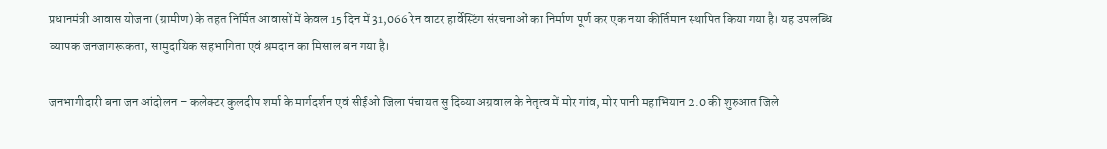प्रधानमंत्री आवास योजना (ग्रामीण) के तहत निर्मित आवासों में केवल 15 दिन में 31,066 रेन वाटर हार्वेस्टिंग संरचनाओं का निर्माण पूर्ण कर एक नया कीर्तिमान स्थापित किया गया है। यह उपलब्धि  व्यापक जनजागरूकता, सामुदायिक सहभागिता एवं श्रमदान का मिसाल बन गया है।

जनभागीदारी बना जन आंदोलन – कलेक्टर कुलदीप शर्मा के मार्गदर्शन एवं सीईओ जिला पंचायत सु दिव्या अग्रवाल के नेतृत्व में मोर गांव, मोर पानी महाभियान 2.0 की शुरुआत जिले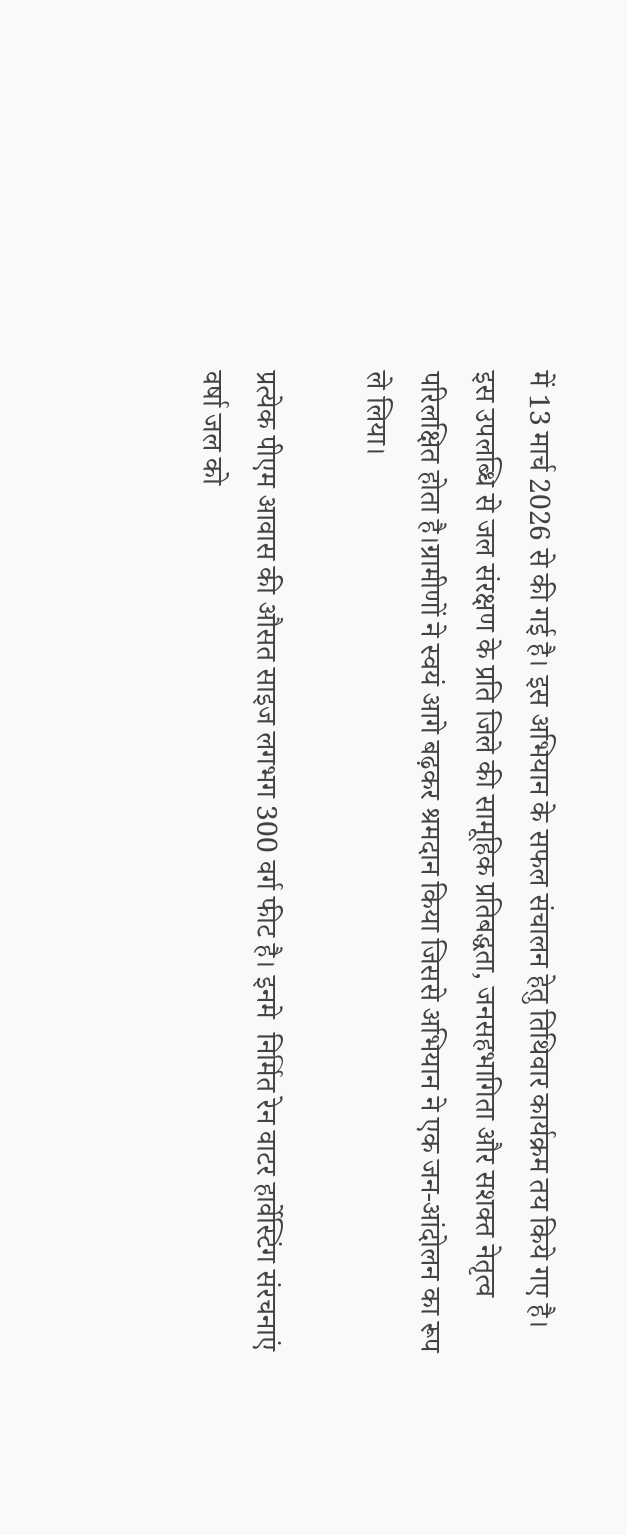में 13 मार्च 2026 से की गई है। इस अभियान के सफल संचालन हेतु तिथिवार कार्यक्रम तय किये गए है। इस उपलब्धि से जल संरक्षण के प्रति जिले की सामूहिक प्रतिबद्धता, जनसहभागिता और सशक्त नेतृत्व परिलक्षित होता है।ग्रामीणों ने स्वयं आगे बढ़कर श्रमदान किया जिससे अभियान ने एक जन-आंदोलन का रूप ले लिया।

प्रत्येक पीएम आवास की औसत साइज लगभग 300 वर्ग फीट है। इनमे  निर्मित रेन वाटर हार्वेस्टिंग संरचनाएं वर्षा जल को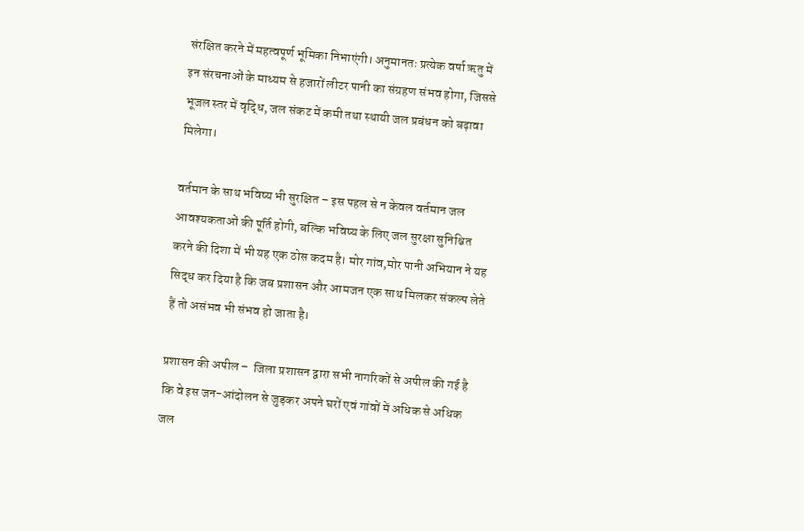संरक्षित करने में महत्वपूर्ण भूमिका निभाएंगी। अनुमानतः प्रत्येक वर्षा ऋतु में इन संरचनाओं के माध्यम से हजारों लीटर पानी का संग्रहण संभव होगा, जिससे भूजल स्तर में वृद्धि, जल संकट में कमी तथा स्थायी जल प्रबंधन को बढ़ावा मिलेगा।

वर्तमान के साथ भविष्य भी सुरक्षित – इस पहल से न केवल वर्तमान जल आवश्यकताओं की पूर्ति होगी, बल्कि भविष्य के लिए जल सुरक्षा सुनिश्चित करने की दिशा में भी यह एक ठोस कदम है। मोर गांव,मोर पानी अभियान ने यह सिद्ध कर दिया है कि जब प्रशासन और आमजन एक साथ मिलकर संकल्प लेते हैं तो असंभव भी संभव हो जाता है।

प्रशासन की अपील –  जिला प्रशासन द्वारा सभी नागरिकों से अपील की गई है कि वे इस जन-आंदोलन से जुड़कर अपने घरों एवं गांवों में अधिक से अधिक जल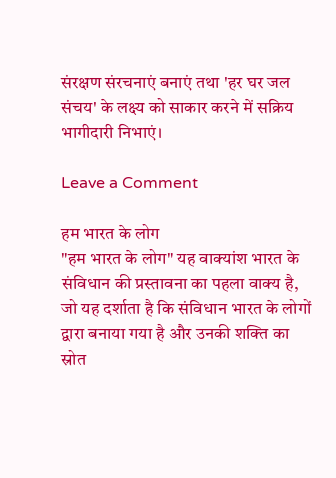संरक्षण संरचनाएं बनाएं तथा 'हर घर जल संचय' के लक्ष्य को साकार करने में सक्रिय भागीदारी निभाएं।

Leave a Comment

हम भारत के लोग
"हम भारत के लोग" यह वाक्यांश भारत के संविधान की प्रस्तावना का पहला वाक्य है, जो यह दर्शाता है कि संविधान भारत के लोगों द्वारा बनाया गया है और उनकी शक्ति का स्रोत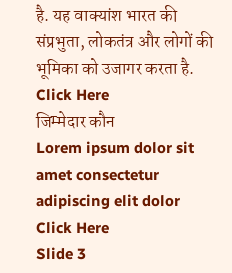है. यह वाक्यांश भारत की संप्रभुता, लोकतंत्र और लोगों की भूमिका को उजागर करता है.
Click Here
जिम्मेदार कौन
Lorem ipsum dolor sit amet consectetur adipiscing elit dolor
Click Here
Slide 3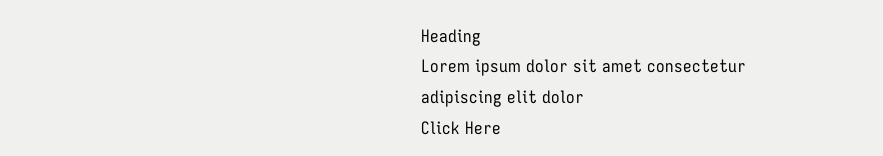Heading
Lorem ipsum dolor sit amet consectetur adipiscing elit dolor
Click Here